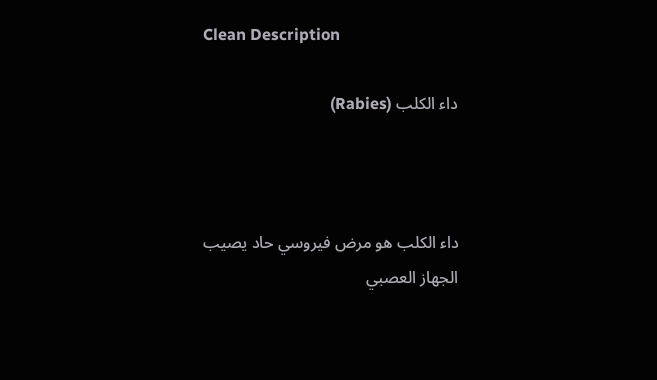Clean Description

داء الكلب (Rabies)



داء الكلب هو مرض فيروسي حاد يصيب الجهاز العصبي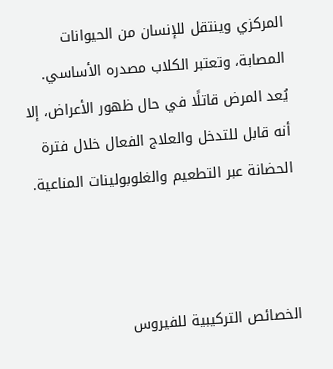المركزي وينتقل للإنسان من الحيوانات المصابة، وتعتبر الكلاب مصدره الأساسي. يُعد المرض قاتلًا في حال ظهور الأعراض، إلا أنه قابل للتدخل والعلاج الفعال خلال فترة الحضانة عبر التطعيم والغلوبولينات المناعية.



الخصائص التركيبية للفيروس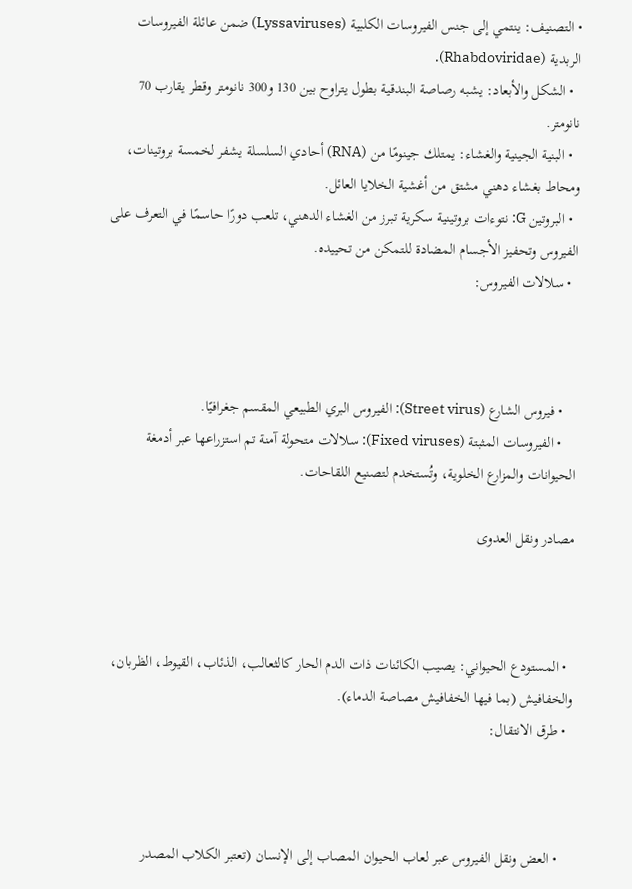• التصنيف: ينتمي إلى جنس الفيروسات الكلبية (Lyssaviruses) ضمن عائلة الفيروسات الربدية (Rhabdoviridae).
  • الشكل والأبعاد: يشبه رصاصة البندقية بطول يتراوح بين 130 و300 نانومتر وقطر يقارب 70 نانومتر.
  • البنية الجينية والغشاء: يمتلك جينومًا من (RNA) أحادي السلسلة يشفر لخمسة بروتينات، ومحاط بغشاء دهني مشتق من أغشية الخلايا العائل.
  • البروتين G: نتوءات بروتينية سكرية تبرز من الغشاء الدهني، تلعب دورًا حاسمًا في التعرف على الفيروس وتحفيز الأجسام المضادة للتمكن من تحييده.
  • سلالات الفيروس:



    • فيروس الشارع (Street virus): الفيروس البري الطبيعي المقسم جغرافيًا.
    • الفيروسات المثبتة (Fixed viruses): سلالات متحولة آمنة تم استزراعها عبر أدمغة الحيوانات والمزارع الخلوية، وتُستخدم لتصنيع اللقاحات.

مصادر ونقل العدوى



  • المستودع الحيواني: يصيب الكائنات ذات الدم الحار كالثعالب، الذئاب، القيوط، الظربان، والخفافيش (بما فيها الخفافيش مصاصة الدماء).
  • طرق الانتقال:



    • العض ونقل الفيروس عبر لعاب الحيوان المصاب إلى الإنسان (تعتبر الكلاب المصدر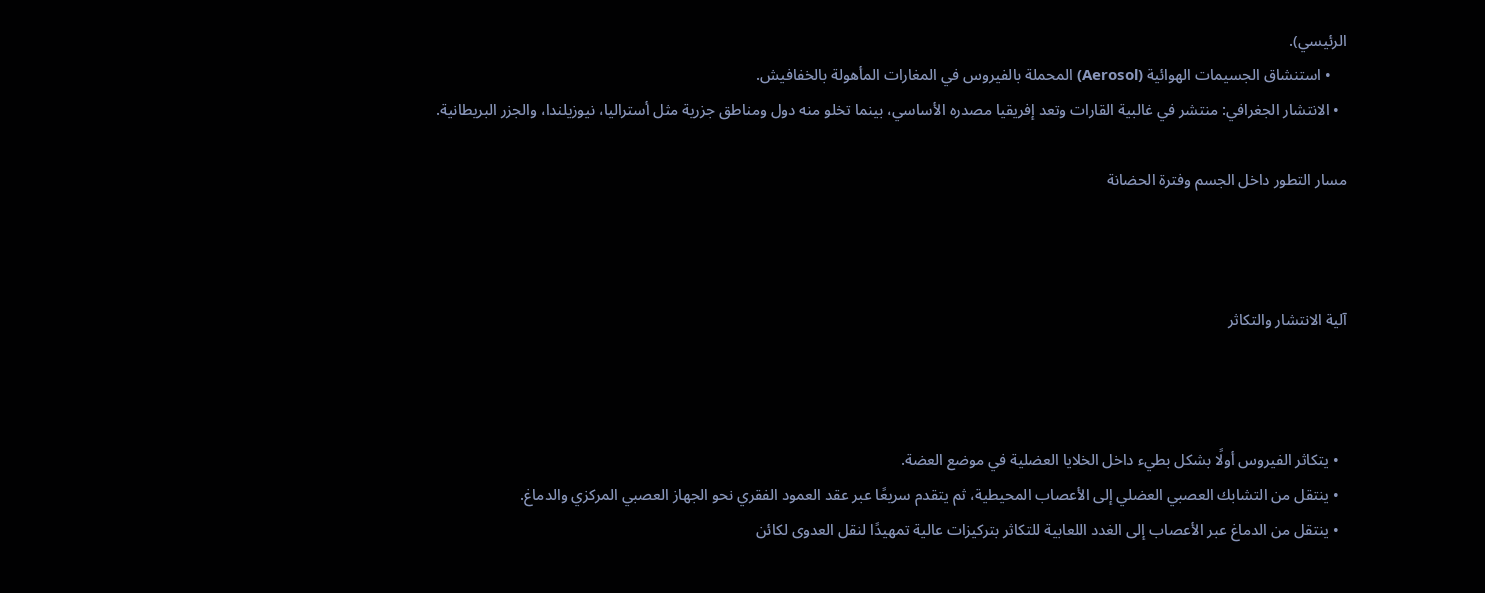الرئيسي).
    • استنشاق الجسيمات الهوائية (Aerosol) المحملة بالفيروس في المغارات المأهولة بالخفافيش.
  • الانتشار الجغرافي: منتشر في غالبية القارات وتعد إفريقيا مصدره الأساسي، بينما تخلو منه دول ومناطق جزرية مثل أستراليا، نيوزيلندا، والجزر البريطانية.

مسار التطور داخل الجسم وفترة الحضانة



آلية الانتشار والتكاثر



  • يتكاثر الفيروس أولًا بشكل بطيء داخل الخلايا العضلية في موضع العضة.
  • ينتقل من التشابك العصبي العضلي إلى الأعصاب المحيطية، ثم يتقدم سريعًا عبر عقد العمود الفقري نحو الجهاز العصبي المركزي والدماغ.
  • ينتقل من الدماغ عبر الأعصاب إلى الغدد اللعابية للتكاثر بتركيزات عالية تمهيدًا لنقل العدوى لكائن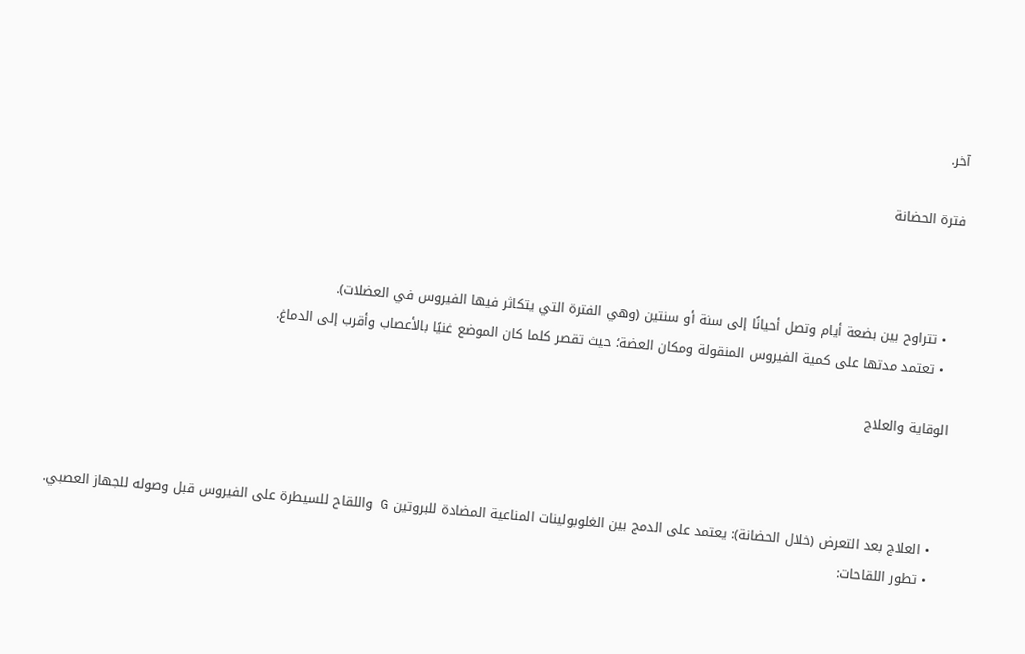آخر.

فترة الحضانة



  • تتراوح بين بضعة أيام وتصل أحيانًا إلى سنة أو سنتين (وهي الفترة التي يتكاثر فيها الفيروس في العضلات).
  • تعتمد مدتها على كمية الفيروس المنقولة ومكان العضة؛ حيث تقصر كلما كان الموضع غنيًا بالأعصاب وأقرب إلى الدماغ.

الوقاية والعلاج



  • العلاج بعد التعرض (خلال الحضانة): يعتمد على الدمج بين الغلوبولينات المناعية المضادة للبروتين G واللقاح للسيطرة على الفيروس قبل وصوله للجهاز العصبي.
  • تطور اللقاحات: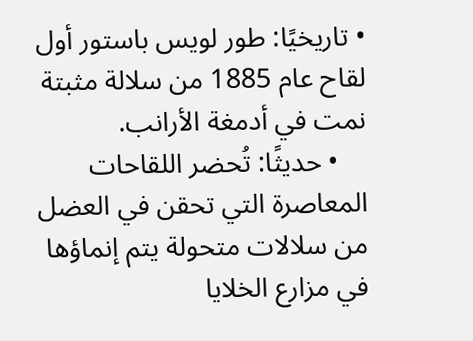• تاريخيًا: طور لويس باستور أول لقاح عام 1885 من سلالة مثبتة نمت في أدمغة الأرانب.
    • حديثًا: تُحضر اللقاحات المعاصرة التي تحقن في العضل من سلالات متحولة يتم إنماؤها في مزارع الخلايا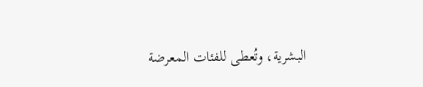البشرية، وتُعطى للفئات المعرضة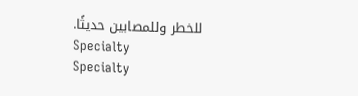للخطر وللمصابين حديثًا.
Specialty
Specialty